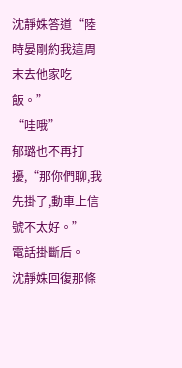沈靜姝答道“陸時晏剛約我這周末去他家吃飯。”
“哇哦”
郁璐也不再打擾,“那你們聊,我先掛了,動車上信號不太好。”
電話掛斷后。
沈靜姝回復那條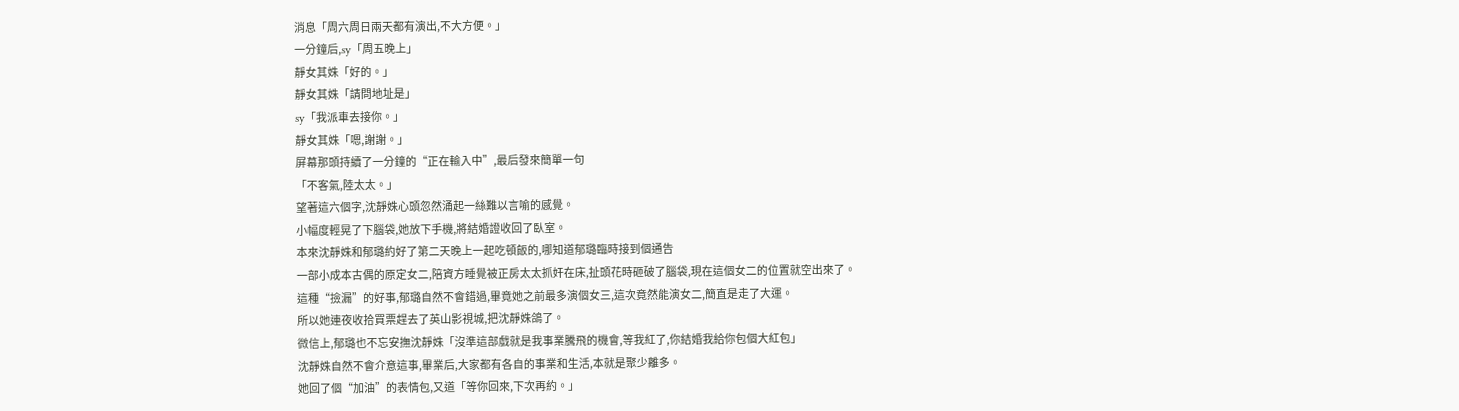消息「周六周日兩天都有演出,不大方便。」
一分鐘后,sy「周五晚上」
靜女其姝「好的。」
靜女其姝「請問地址是」
sy「我派車去接你。」
靜女其姝「嗯,謝謝。」
屏幕那頭持續了一分鐘的“正在輸入中”,最后發來簡單一句
「不客氣,陸太太。」
望著這六個字,沈靜姝心頭忽然涌起一絲難以言喻的感覺。
小幅度輕晃了下腦袋,她放下手機,將結婚證收回了臥室。
本來沈靜姝和郁璐約好了第二天晚上一起吃頓飯的,哪知道郁璐臨時接到個通告
一部小成本古偶的原定女二,陪資方睡覺被正房太太抓奸在床,扯頭花時砸破了腦袋,現在這個女二的位置就空出來了。
這種“撿漏”的好事,郁璐自然不會錯過,畢竟她之前最多演個女三,這次竟然能演女二,簡直是走了大運。
所以她連夜收拾買票趕去了英山影視城,把沈靜姝鴿了。
微信上,郁璐也不忘安撫沈靜姝「沒準這部戲就是我事業騰飛的機會,等我紅了,你結婚我給你包個大紅包」
沈靜姝自然不會介意這事,畢業后,大家都有各自的事業和生活,本就是聚少離多。
她回了個“加油”的表情包,又道「等你回來,下次再約。」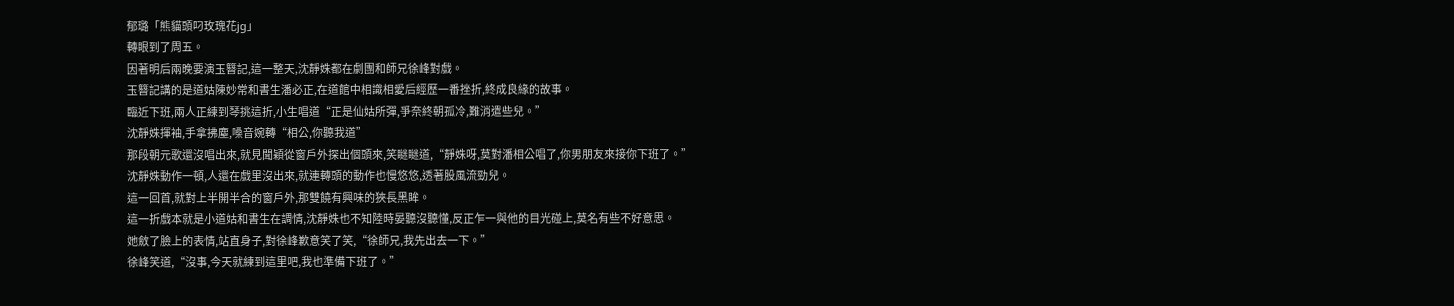郁璐「熊貓頭叼玫瑰花jg」
轉眼到了周五。
因著明后兩晚要演玉簪記,這一整天,沈靜姝都在劇團和師兄徐峰對戲。
玉簪記講的是道姑陳妙常和書生潘必正,在道館中相識相愛后經歷一番挫折,終成良緣的故事。
臨近下班,兩人正練到琴挑這折,小生唱道“正是仙姑所彈,爭奈終朝孤冷,難消遣些兒。”
沈靜姝揮袖,手拿拂塵,嗓音婉轉“相公,你聽我道”
那段朝元歌還沒唱出來,就見聞穎從窗戶外探出個頭來,笑瞇瞇道,“靜姝呀,莫對潘相公唱了,你男朋友來接你下班了。”
沈靜姝動作一頓,人還在戲里沒出來,就連轉頭的動作也慢悠悠,透著股風流勁兒。
這一回首,就對上半開半合的窗戶外,那雙饒有興味的狹長黑眸。
這一折戲本就是小道姑和書生在調情,沈靜姝也不知陸時晏聽沒聽懂,反正乍一與他的目光碰上,莫名有些不好意思。
她斂了臉上的表情,站直身子,對徐峰歉意笑了笑,“徐師兄,我先出去一下。”
徐峰笑道,“沒事,今天就練到這里吧,我也準備下班了。”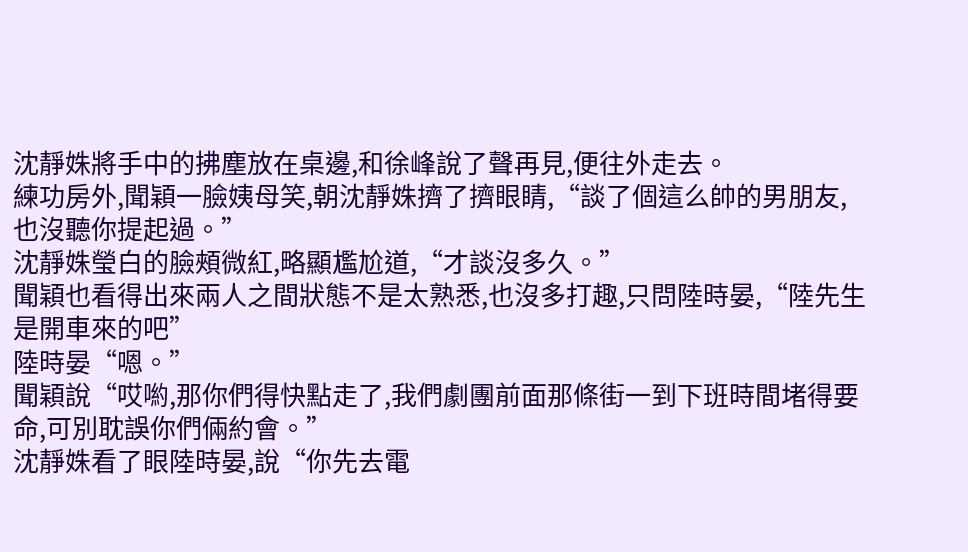沈靜姝將手中的拂塵放在桌邊,和徐峰說了聲再見,便往外走去。
練功房外,聞穎一臉姨母笑,朝沈靜姝擠了擠眼睛,“談了個這么帥的男朋友,也沒聽你提起過。”
沈靜姝瑩白的臉頰微紅,略顯尷尬道,“才談沒多久。”
聞穎也看得出來兩人之間狀態不是太熟悉,也沒多打趣,只問陸時晏,“陸先生是開車來的吧”
陸時晏“嗯。”
聞穎說“哎喲,那你們得快點走了,我們劇團前面那條街一到下班時間堵得要命,可別耽誤你們倆約會。”
沈靜姝看了眼陸時晏,說“你先去電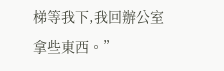梯等我下,我回辦公室拿些東西。”